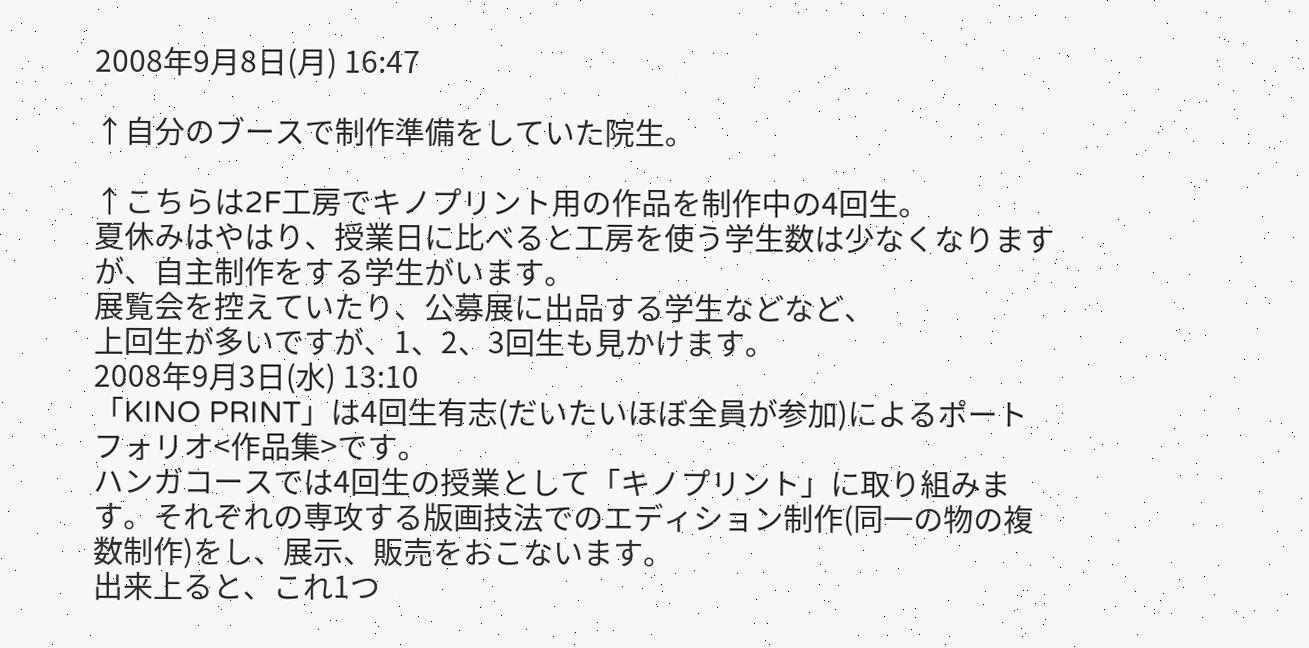2008年9月8日(月) 16:47

↑自分のブースで制作準備をしていた院生。

↑こちらは2F工房でキノプリント用の作品を制作中の4回生。
夏休みはやはり、授業日に比べると工房を使う学生数は少なくなりますが、自主制作をする学生がいます。
展覧会を控えていたり、公募展に出品する学生などなど、
上回生が多いですが、1、2、3回生も見かけます。
2008年9月3日(水) 13:10
「KINO PRINT」は4回生有志(だいたいほぼ全員が参加)によるポートフォリオ<作品集>です。
ハンガコースでは4回生の授業として「キノプリント」に取り組みます。それぞれの専攻する版画技法でのエディション制作(同一の物の複数制作)をし、展示、販売をおこないます。
出来上ると、これ1つ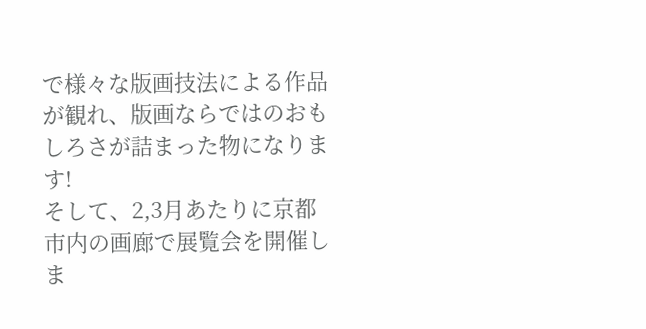で様々な版画技法による作品が観れ、版画ならではのおもしろさが詰まった物になります!
そして、2,3月あたりに京都市内の画廊で展覧会を開催しま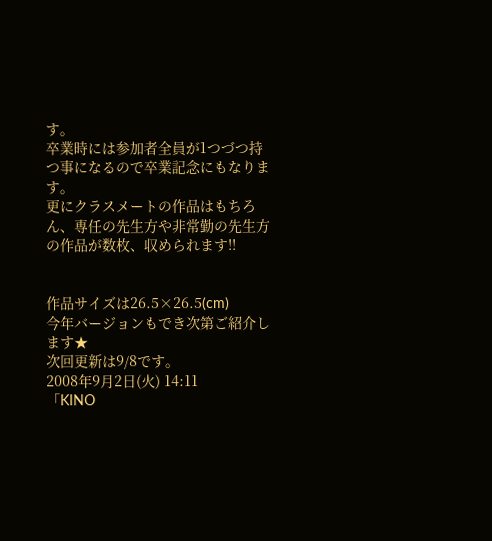す。
卒業時には参加者全員が1つづつ持つ事になるので卒業記念にもなります。
更にクラスメートの作品はもちろん、専任の先生方や非常勤の先生方の作品が数枚、収められます!!


作品サイズは26.5×26.5(cm)
今年バージョンもでき次第ご紹介します★
次回更新は9/8です。
2008年9月2日(火) 14:11
「KINO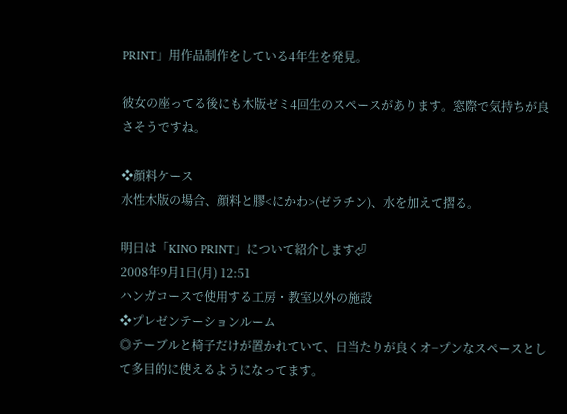PRINT」用作品制作をしている4年生を発見。

彼女の座ってる後にも木版ゼミ4回生のスペースがあります。窓際で気持ちが良さそうですね。

❖顔料ケース
水性木版の場合、顔料と膠<にかわ>(ゼラチン)、水を加えて摺る。

明日は「KINO PRINT」について紹介します⏎
2008年9月1日(月) 12:51
ハンガコースで使用する工房・教室以外の施設
❖プレゼンテーションルーム
◎テーブルと椅子だけが置かれていて、日当たりが良くオ−プンなスペースとして多目的に使えるようになってます。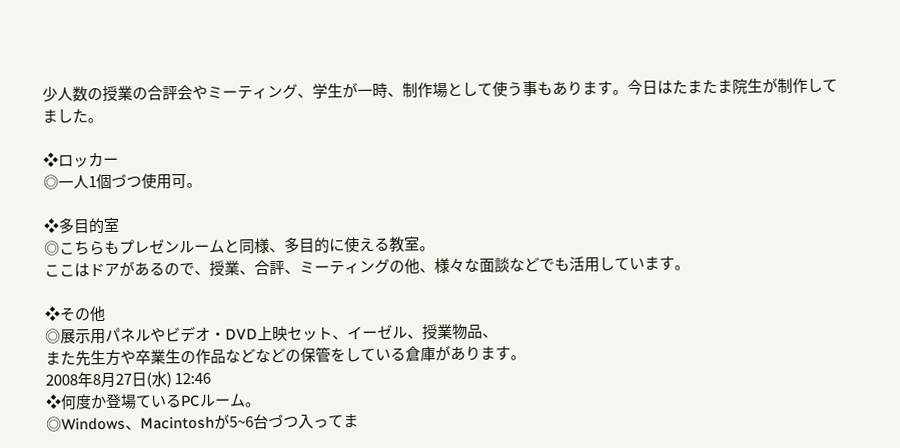少人数の授業の合評会やミーティング、学生が一時、制作場として使う事もあります。今日はたまたま院生が制作してました。

❖ロッカー
◎一人1個づつ使用可。

❖多目的室
◎こちらもプレゼンルームと同様、多目的に使える教室。
ここはドアがあるので、授業、合評、ミーティングの他、様々な面談などでも活用しています。

❖その他
◎展示用パネルやビデオ・DVD上映セット、イーゼル、授業物品、
また先生方や卒業生の作品などなどの保管をしている倉庫があります。
2008年8月27日(水) 12:46
❖何度か登場ているPCルーム。
◎Windows、Macintoshが5~6台づつ入ってま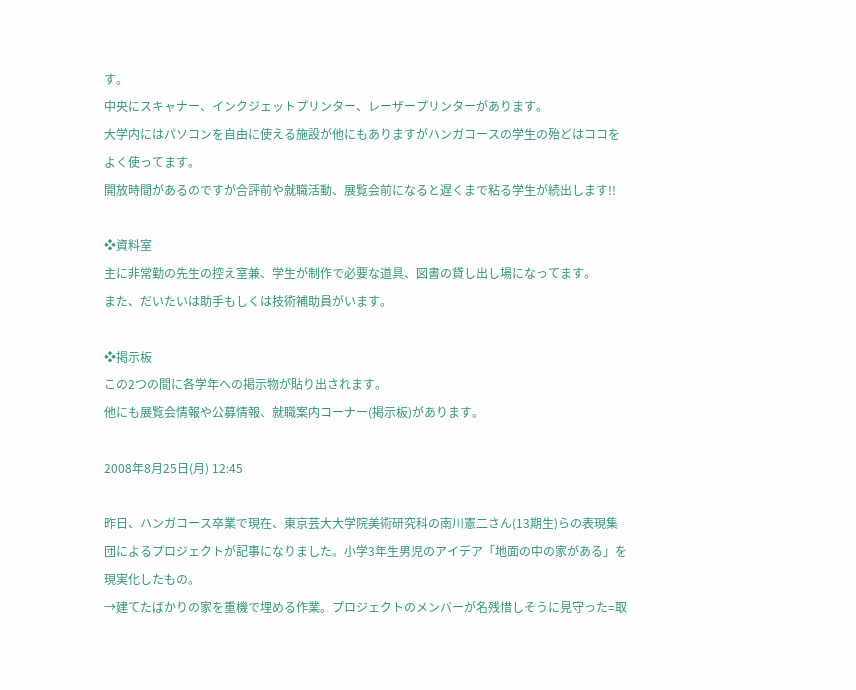す。
中央にスキャナー、インクジェットプリンター、レーザープリンターがあります。
大学内にはパソコンを自由に使える施設が他にもありますがハンガコースの学生の殆どはココをよく使ってます。
開放時間があるのですが合評前や就職活動、展覧会前になると遅くまで粘る学生が続出します!!

❖資料室
主に非常勤の先生の控え室兼、学生が制作で必要な道具、図書の貸し出し場になってます。
また、だいたいは助手もしくは技術補助員がいます。

❖掲示板
この2つの間に各学年への掲示物が貼り出されます。
他にも展覧会情報や公募情報、就職案内コーナー(掲示板)があります。

2008年8月25日(月) 12:45

昨日、ハンガコース卒業で現在、東京芸大大学院美術研究科の南川憲二さん(13期生)らの表現集団によるプロジェクトが記事になりました。小学3年生男児のアイデア「地面の中の家がある」を現実化したもの。
→建てたばかりの家を重機で埋める作業。プロジェクトのメンバーが名残惜しそうに見守った=取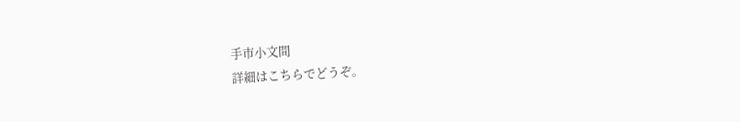手市小文間
詳細はこちらでどうぞ。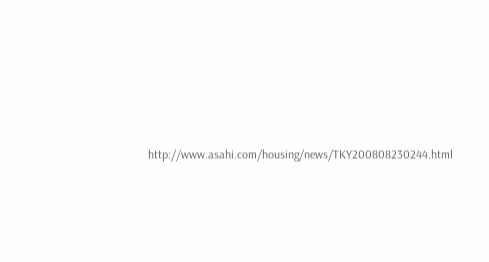http://www.asahi.com/housing/news/TKY200808230244.html